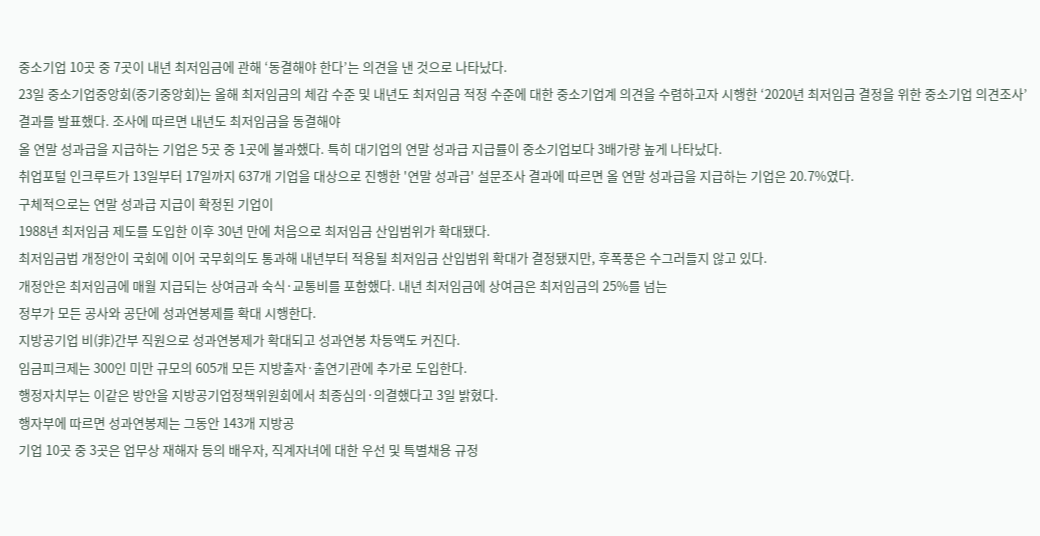중소기업 10곳 중 7곳이 내년 최저임금에 관해 ‘동결해야 한다’는 의견을 낸 것으로 나타났다.
23일 중소기업중앙회(중기중앙회)는 올해 최저임금의 체감 수준 및 내년도 최저임금 적정 수준에 대한 중소기업계 의견을 수렴하고자 시행한 ‘2020년 최저임금 결정을 위한 중소기업 의견조사’ 결과를 발표했다. 조사에 따르면 내년도 최저임금을 동결해야
올 연말 성과급을 지급하는 기업은 5곳 중 1곳에 불과했다. 특히 대기업의 연말 성과급 지급률이 중소기업보다 3배가량 높게 나타났다.
취업포털 인크루트가 13일부터 17일까지 637개 기업을 대상으로 진행한 '연말 성과급' 설문조사 결과에 따르면 올 연말 성과급을 지급하는 기업은 20.7%였다.
구체적으로는 연말 성과급 지급이 확정된 기업이
1988년 최저임금 제도를 도입한 이후 30년 만에 처음으로 최저임금 산입범위가 확대됐다.
최저임금법 개정안이 국회에 이어 국무회의도 통과해 내년부터 적용될 최저임금 산입범위 확대가 결정됐지만, 후폭풍은 수그러들지 않고 있다.
개정안은 최저임금에 매월 지급되는 상여금과 숙식·교통비를 포함했다. 내년 최저임금에 상여금은 최저임금의 25%를 넘는
정부가 모든 공사와 공단에 성과연봉제를 확대 시행한다.
지방공기업 비(非)간부 직원으로 성과연봉제가 확대되고 성과연봉 차등액도 커진다.
임금피크제는 300인 미만 규모의 605개 모든 지방출자·출연기관에 추가로 도입한다.
행정자치부는 이같은 방안을 지방공기업정책위원회에서 최종심의·의결했다고 3일 밝혔다.
행자부에 따르면 성과연봉제는 그동안 143개 지방공
기업 10곳 중 3곳은 업무상 재해자 등의 배우자, 직계자녀에 대한 우선 및 특별채용 규정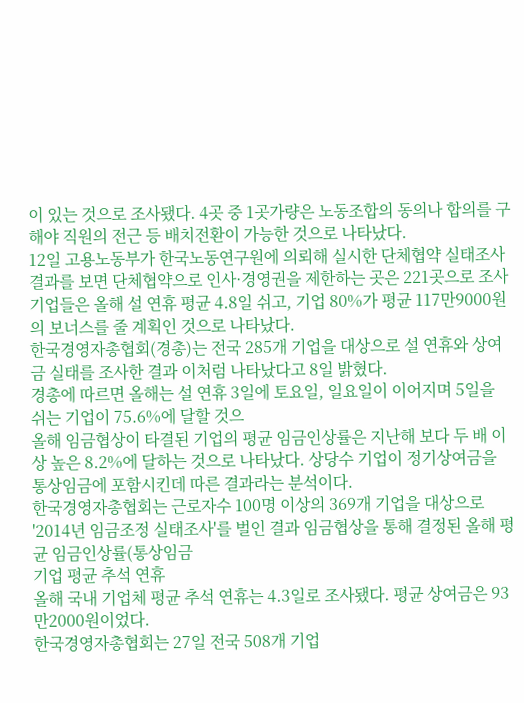이 있는 것으로 조사됐다. 4곳 중 1곳가량은 노동조합의 동의나 합의를 구해야 직원의 전근 등 배치전환이 가능한 것으로 나타났다.
12일 고용노동부가 한국노동연구원에 의뢰해 실시한 단체협약 실태조사 결과를 보면 단체협약으로 인사·경영권을 제한하는 곳은 221곳으로 조사
기업들은 올해 설 연휴 평균 4.8일 쉬고, 기업 80%가 평균 117만9000원의 보너스를 줄 계획인 것으로 나타났다.
한국경영자총협회(경총)는 전국 285개 기업을 대상으로 설 연휴와 상여금 실태를 조사한 결과 이처럼 나타났다고 8일 밝혔다.
경총에 따르면 올해는 설 연휴 3일에 토요일, 일요일이 이어지며 5일을 쉬는 기업이 75.6%에 달할 것으
올해 임금협상이 타결된 기업의 평균 임금인상률은 지난해 보다 두 배 이상 높은 8.2%에 달하는 것으로 나타났다. 상당수 기업이 정기상여금을 통상임금에 포함시킨데 따른 결과라는 분석이다.
한국경영자총협회는 근로자수 100명 이상의 369개 기업을 대상으로 '2014년 임금조정 실태조사'를 벌인 결과 임금협상을 통해 결정된 올해 평균 임금인상률(통상임금
기업 평균 추석 연휴
올해 국내 기업체 평균 추석 연휴는 4.3일로 조사됐다. 평균 상여금은 93만2000원이었다.
한국경영자총협회는 27일 전국 508개 기업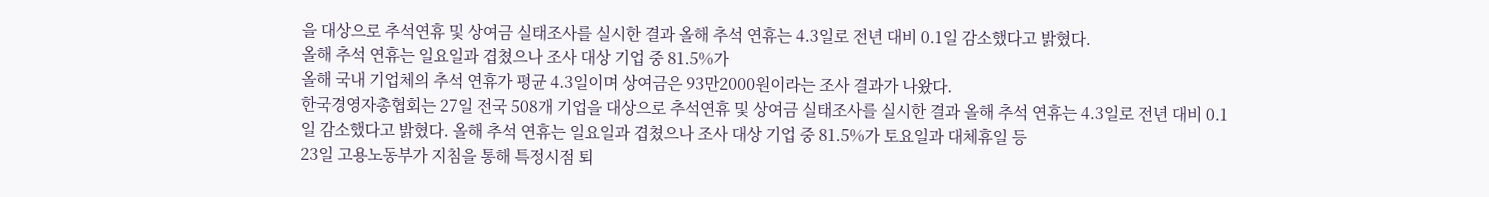을 대상으로 추석연휴 및 상여금 실태조사를 실시한 결과 올해 추석 연휴는 4.3일로 전년 대비 0.1일 감소했다고 밝혔다.
올해 추석 연휴는 일요일과 겹쳤으나 조사 대상 기업 중 81.5%가
올해 국내 기업체의 추석 연휴가 평균 4.3일이며 상여금은 93만2000원이라는 조사 결과가 나왔다.
한국경영자총협회는 27일 전국 508개 기업을 대상으로 추석연휴 및 상여금 실태조사를 실시한 결과 올해 추석 연휴는 4.3일로 전년 대비 0.1일 감소했다고 밝혔다. 올해 추석 연휴는 일요일과 겹쳤으나 조사 대상 기업 중 81.5%가 토요일과 대체휴일 등
23일 고용노동부가 지침을 통해 특정시점 퇴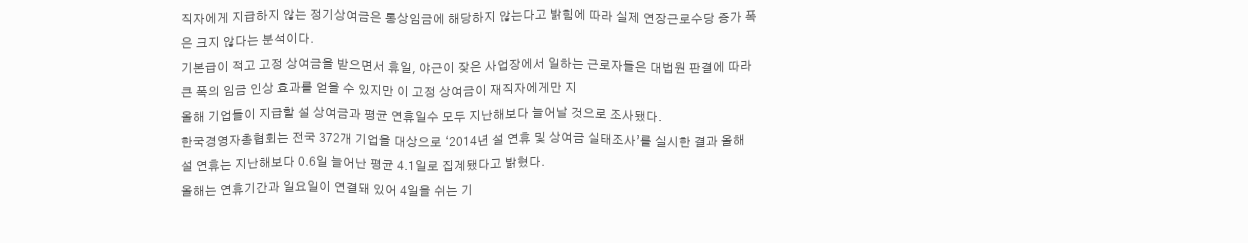직자에게 지급하지 않는 정기상여금은 통상임금에 해당하지 않는다고 밝힘에 따라 실제 연장근로수당 증가 폭은 크지 않다는 분석이다.
기본급이 적고 고정 상여금을 받으면서 휴일, 야근이 잦은 사업장에서 일하는 근로자들은 대법원 판결에 따라 큰 폭의 임금 인상 효과를 얻을 수 있지만 이 고정 상여금이 재직자에게만 지
올해 기업들이 지급할 설 상여금과 평균 연휴일수 모두 지난해보다 늘어날 것으로 조사됐다.
한국경영자총협회는 전국 372개 기업을 대상으로 ‘2014년 설 연휴 및 상여금 실태조사’를 실시한 결과 올해 설 연휴는 지난해보다 0.6일 늘어난 평균 4.1일로 집계됐다고 밝혔다.
올해는 연휴기간과 일요일이 연결돼 있어 4일을 쉬는 기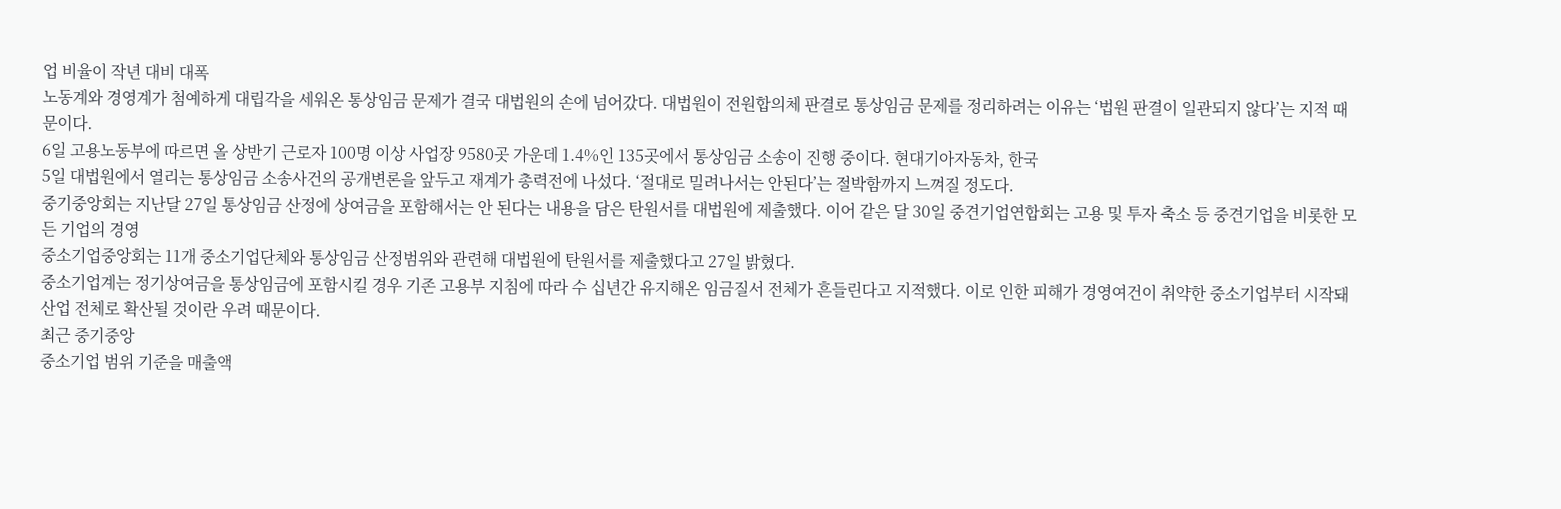업 비율이 작년 대비 대폭
노동계와 경영계가 첨예하게 대립각을 세워온 통상임금 문제가 결국 대법원의 손에 넘어갔다. 대법원이 전원합의체 판결로 통상임금 문제를 정리하려는 이유는 ‘법원 판결이 일관되지 않다’는 지적 때문이다.
6일 고용노동부에 따르면 올 상반기 근로자 100명 이상 사업장 9580곳 가운데 1.4%인 135곳에서 통상임금 소송이 진행 중이다. 현대기아자동차, 한국
5일 대법원에서 열리는 통상임금 소송사건의 공개변론을 앞두고 재계가 총력전에 나섰다. ‘절대로 밀려나서는 안된다’는 절박함까지 느껴질 정도다.
중기중앙회는 지난달 27일 통상임금 산정에 상여금을 포함해서는 안 된다는 내용을 담은 탄원서를 대법원에 제출했다. 이어 같은 달 30일 중견기업연합회는 고용 및 투자 축소 등 중견기업을 비롯한 모든 기업의 경영
중소기업중앙회는 11개 중소기업단체와 통상임금 산정범위와 관련해 대법원에 탄원서를 제출했다고 27일 밝혔다.
중소기업계는 정기상여금을 통상임금에 포함시킬 경우 기존 고용부 지침에 따라 수 십년간 유지해온 임금질서 전체가 흔들린다고 지적했다. 이로 인한 피해가 경영여건이 취약한 중소기업부터 시작돼 산업 전체로 확산될 것이란 우려 때문이다.
최근 중기중앙
중소기업 범위 기준을 매출액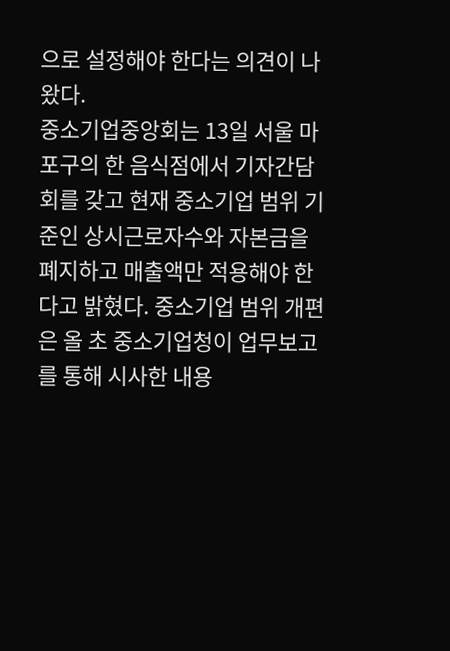으로 설정해야 한다는 의견이 나왔다.
중소기업중앙회는 13일 서울 마포구의 한 음식점에서 기자간담회를 갖고 현재 중소기업 범위 기준인 상시근로자수와 자본금을 폐지하고 매출액만 적용해야 한다고 밝혔다. 중소기업 범위 개편은 올 초 중소기업청이 업무보고를 통해 시사한 내용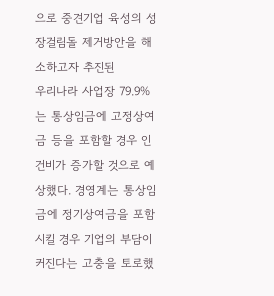으로 중견기업 육성의 성장걸림돌 제거방안을 해소하고자 추진된
우리나라 사업장 79.9%는 통상임금에 고정상여금 등을 포함할 경우 인건비가 증가할 것으로 예상했다. 경영계는 통상임금에 정기상여금을 포함시킬 경우 기업의 부담이 커진다는 고충을 토로했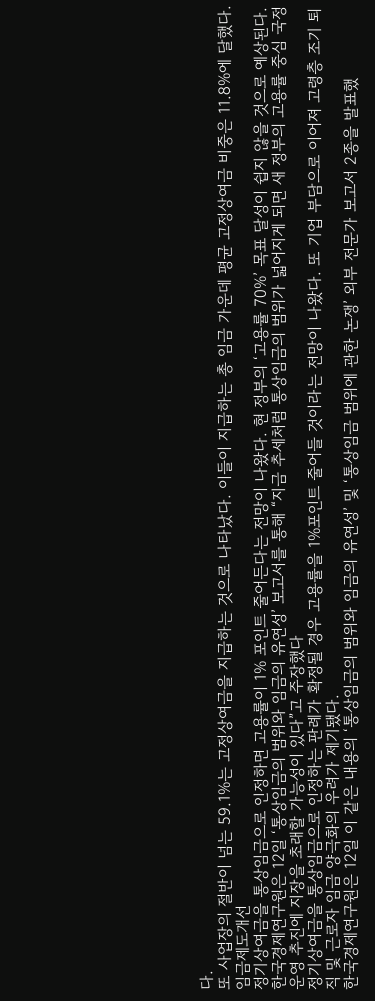다.
또 사업장의 절반이 넘는 59.1%는 고정상여금을 지급하는 것으로 나타났다. 이들이 지급하는 총 임금 가운데 평균 고정상여금 비중은 11.8%에 달했다.
임금제도개선
정기상여금을 통상임금으로 인정하면 고용률이 1% 포인트 줄어든다는 전망이 나왔다. 현 정부의 ‘고용률 70%’ 목표 달성이 쉽지 않을 것으로 예상된다.
한국경제연구원은 12일 ‘통상임금의 범위와 임금의 유연성’ 보고서를 통해 “지금 추세처럼 통상임금의 범위가 넓어지게 되면 새 정부의 고용률 중심 국정 운영 추진에 지장을 초래할 가능성이 있다”고 주장했다
정기상여금을 통상임금으로 인정하는 판례가 확정될 경우 고용률을 1%포인트 줄어들 것이라는 전망이 나왔다. 또 기업 부담으로 이어져 고령층 조기 퇴직 및 근로자 임금 양극화의 우려가 제기됐다.
한국경제연구원은 12일 이 같은 내용의 ‘통상임금의 범위와 임금의 유연성’ 및 ‘통상임금 범위에 관한 논쟁’ 외부 전문가 보고서 2종을 발표했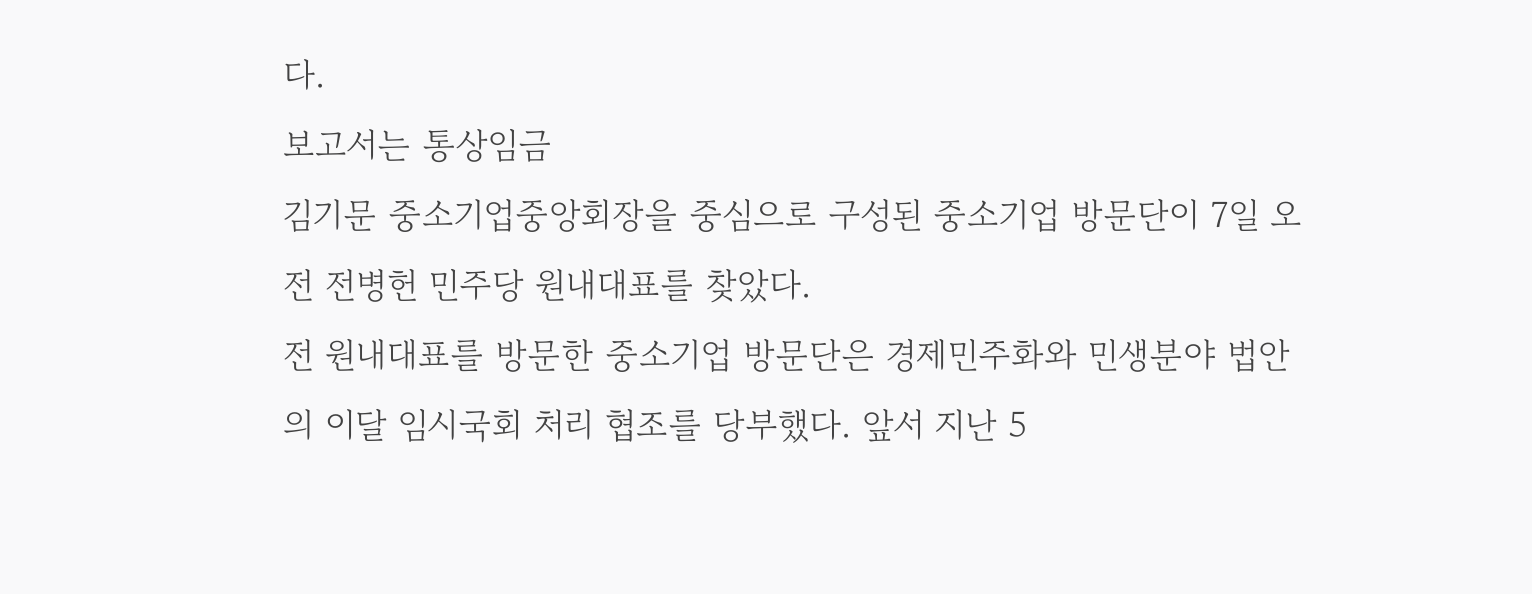다.
보고서는 통상임금
김기문 중소기업중앙회장을 중심으로 구성된 중소기업 방문단이 7일 오전 전병헌 민주당 원내대표를 찾았다.
전 원내대표를 방문한 중소기업 방문단은 경제민주화와 민생분야 법안의 이달 임시국회 처리 협조를 당부했다. 앞서 지난 5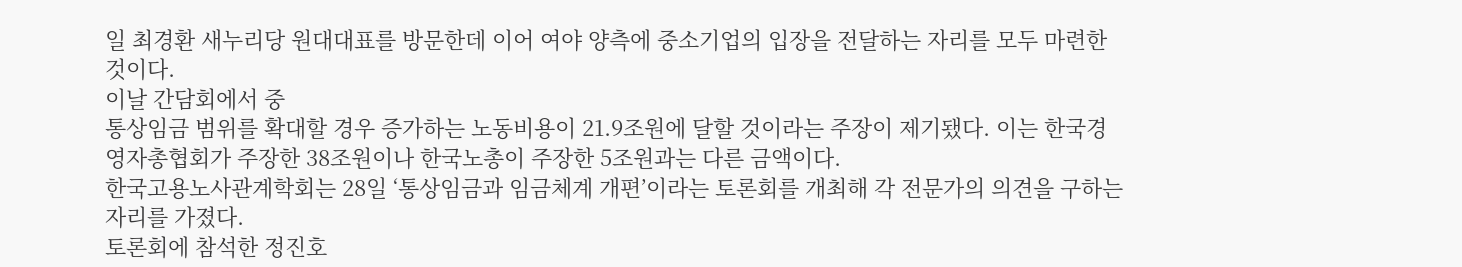일 최경환 새누리당 원대대표를 방문한데 이어 여야 양측에 중소기업의 입장을 전달하는 자리를 모두 마련한 것이다.
이날 간담회에서 중
통상임금 범위를 확대할 경우 증가하는 노동비용이 21.9조원에 달할 것이라는 주장이 제기됐다. 이는 한국경영자총협회가 주장한 38조원이나 한국노총이 주장한 5조원과는 다른 금액이다.
한국고용노사관계학회는 28일 ‘통상임금과 임금체계 개편’이라는 토론회를 개최해 각 전문가의 의견을 구하는 자리를 가졌다.
토론회에 참석한 정진호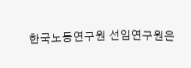한국노동연구원 선임연구원은